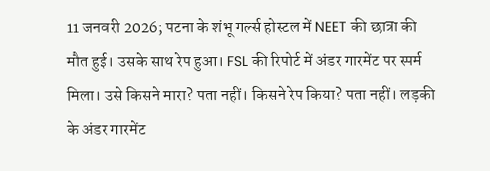11 जनवरी 2026; पटना के शंभू गर्ल्स होस्टल में NEET की छात्रा की मौत हुई। उसके साथ रेप हुआ। FSL की रिपोर्ट में अंडर गारमेंट पर स्पर्म मिला। उसे किसने मारा? पता नहीं। किसने रेप किया? पता नहीं। लड़की के अंडर गारमेंट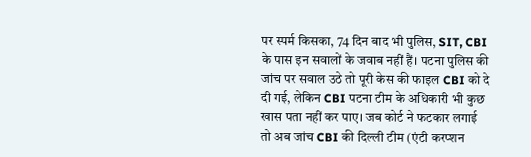पर स्पर्म किसका, 74 दिन बाद भी पुलिस, SIT, CBI के पास इन सवालों के जवाब नहीं हैं। पटना पुलिस की जांच पर सवाल उठे तो पूरी केस की फाइल CBI को दे दी गई, लेकिन CBI पटना टीम के अधिकारी भी कुछ खास पता नहीं कर पाए। जब कोर्ट ने फटकार लगाई तो अब जांच CBI की दिल्ली टीम (एंटी करप्शन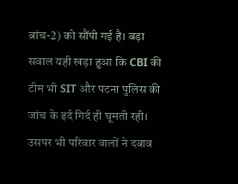ब्रांच-2) को सौंपी गई है। बड़ा सवाल यही खड़ा हुआ कि CBI की टीम भी SIT और पटना पुलिस की जांच के इर्द गिर्द ही घूमती रही। उसपर भी परिवार वालों ने दबाव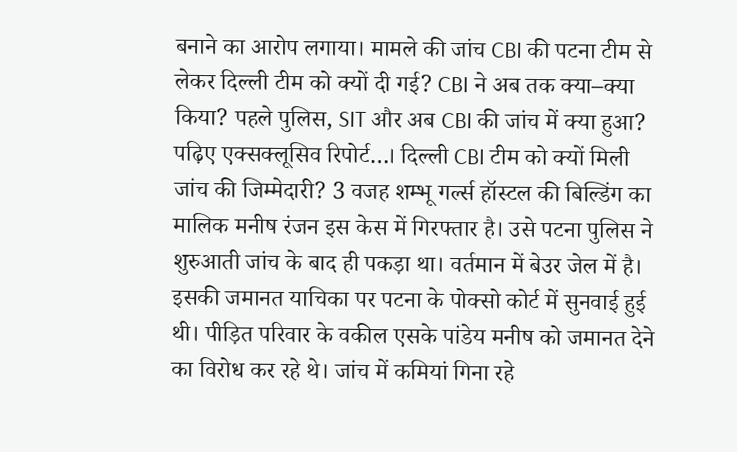बनाने का आरोप लगाया। मामले की जांच CBI की पटना टीम से लेकर दिल्ली टीम को क्यों दी गई? CBI ने अब तक क्या–क्या किया? पहले पुलिस, SIT और अब CBI की जांच में क्या हुआ? पढ़िए एक्सक्लूसिव रिपोर्ट…। दिल्ली CBI टीम को क्यों मिली जांच की जिम्मेदारी? 3 वजह शम्भू गर्ल्स हॉस्टल की बिल्डिंग का मालिक मनीष रंजन इस केस में गिरफ्तार है। उसे पटना पुलिस ने शुरुआती जांच के बाद ही पकड़ा था। वर्तमान में बेउर जेल में है। इसकी जमानत याचिका पर पटना के पोक्सो कोर्ट में सुनवाई हुई थी। पीड़ित परिवार के वकील एसके पांडेय मनीष को जमानत देने का विरोध कर रहे थे। जांच में कमियां गिना रहे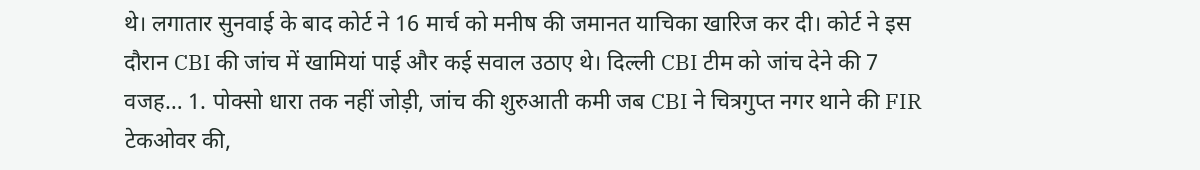थे। लगातार सुनवाई के बाद कोर्ट ने 16 मार्च को मनीष की जमानत याचिका खारिज कर दी। कोर्ट ने इस दौरान CBI की जांच में खामियां पाई और कई सवाल उठाए थे। दिल्ली CBI टीम को जांच देने की 7 वजह… 1. पोक्सो धारा तक नहीं जोड़ी, जांच की शुरुआती कमी जब CBI ने चित्रगुप्त नगर थाने की FIR टेकओवर की,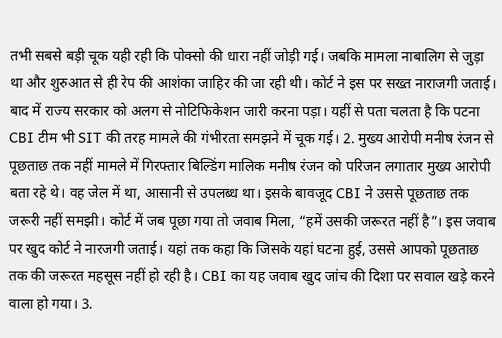तभी सबसे बड़ी चूक यही रही कि पोक्सो की धारा नहीं जोड़ी गई। जबकि मामला नाबालिग से जुड़ा था और शुरुआत से ही रेप की आशंका जाहिर की जा रही थी। कोर्ट ने इस पर सख्त नाराजगी जताई। बाद में राज्य सरकार को अलग से नोटिफिकेशन जारी करना पड़ा। यहीं से पता चलता है कि पटना CBI टीम भी SIT की तरह मामले की गंभीरता समझने में चूक गई। 2. मुख्य आरोपी मनीष रंजन से पूछताछ तक नहीं मामले में गिरफ्तार बिल्डिंग मालिक मनीष रंजन को परिजन लगातार मुख्य आरोपी बता रहे थे। वह जेल में था, आसानी से उपलब्ध था। इसके बावजूद CBI ने उससे पूछताछ तक जरूरी नहीं समझी। कोर्ट में जब पूछा गया तो जवाब मिला, “हमें उसकी जरूरत नहीं है”। इस जवाब पर खुद कोर्ट ने नारजगी जताई। यहां तक कहा कि जिसके यहां घटना हुई, उससे आपको पूछताछ तक की जरूरत महसूस नहीं हो रही है। CBI का यह जवाब खुद जांच की दिशा पर सवाल खड़े करने वाला हो गया। 3.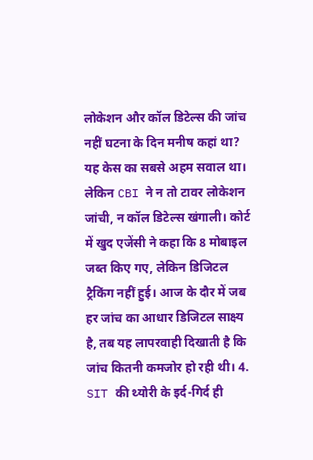लोकेशन और कॉल डिटेल्स की जांच नहीं घटना के दिन मनीष कहां था? यह केस का सबसे अहम सवाल था। लेकिन CBI ने न तो टावर लोकेशन जांची, न कॉल डिटेल्स खंगाली। कोर्ट में खुद एजेंसी ने कहा कि 8 मोबाइल जब्त किए गए, लेकिन डिजिटल ट्रैकिंग नहीं हुई। आज के दौर में जब हर जांच का आधार डिजिटल साक्ष्य है, तब यह लापरवाही दिखाती है कि जांच कितनी कमजोर हो रही थी। 4. SIT की थ्योरी के इर्द-गिर्द ही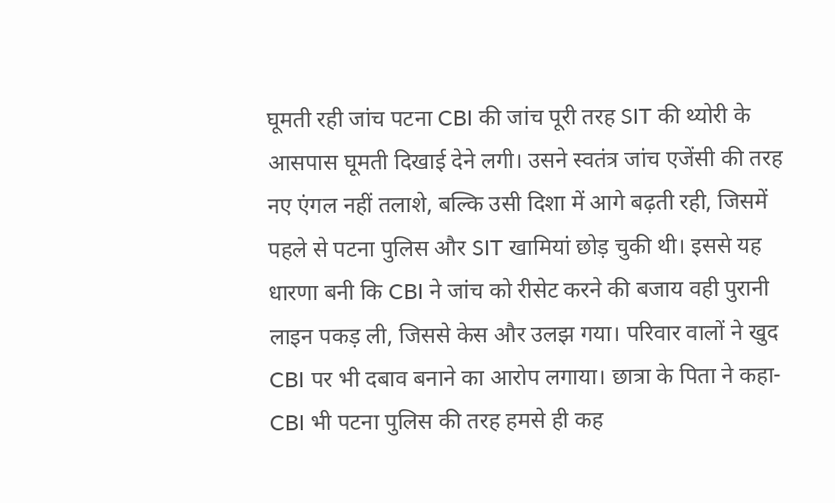घूमती रही जांच पटना CBI की जांच पूरी तरह SIT की थ्योरी के आसपास घूमती दिखाई देने लगी। उसने स्वतंत्र जांच एजेंसी की तरह नए एंगल नहीं तलाशे, बल्कि उसी दिशा में आगे बढ़ती रही, जिसमें पहले से पटना पुलिस और SIT खामियां छोड़ चुकी थी। इससे यह धारणा बनी कि CBI ने जांच को रीसेट करने की बजाय वही पुरानी लाइन पकड़ ली, जिससे केस और उलझ गया। परिवार वालों ने खुद CBI पर भी दबाव बनाने का आरोप लगाया। छात्रा के पिता ने कहा-CBI भी पटना पुलिस की तरह हमसे ही कह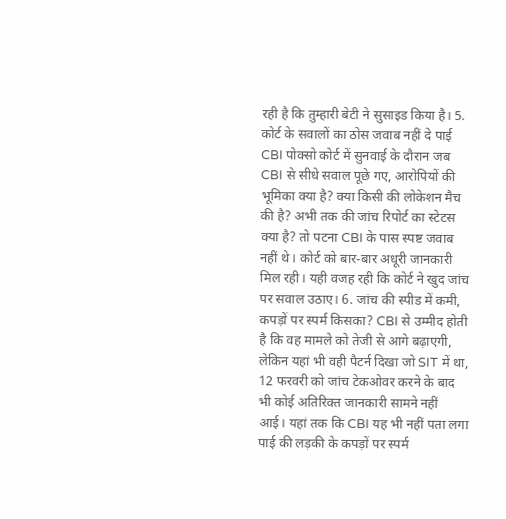रही है कि तुम्हारी बेटी ने सुसाइड किया है। 5. कोर्ट के सवालों का ठोस जवाब नहीं दे पाई CBI पोक्सो कोर्ट में सुनवाई के दौरान जब CBI से सीधे सवाल पूछे गए, आरोपियों की भूमिका क्या है? क्या किसी की लोकेशन मैच की है? अभी तक की जांच रिपोर्ट का स्टेटस क्या है? तो पटना CBI के पास स्पष्ट जवाब नहीं थे। कोर्ट को बार-बार अधूरी जानकारी मिल रही। यही वजह रही कि कोर्ट ने खुद जांच पर सवाल उठाए। 6. जांच की स्पीड में कमी, कपड़ों पर स्पर्म किसका? CBI से उम्मीद होती है कि वह मामले को तेजी से आगे बढ़ाएगी, लेकिन यहां भी वही पैटर्न दिखा जो SIT में था, 12 फरवरी को जांच टेकओवर करने के बाद भी कोई अतिरिक्त जानकारी सामने नहीं आई। यहां तक कि CBI यह भी नहीं पता लगा पाई की लड़की के कपड़ों पर स्पर्म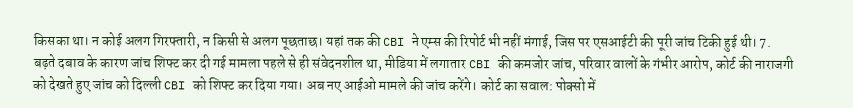किसका था। न कोई अलग गिरफ्तारी, न किसी से अलग पूछताछ। यहां तक की CBI ने एम्स की रिपोर्ट भी नहीं मंगाई, जिस पर एसआईटी की पूरी जांच टिकी हुई थी। 7. बढ़ते दबाव के कारण जांच शिफ्ट कर दी गई मामला पहले से ही संवेदनशील था, मीडिया में लगातार CBI की कमजोर जांच, परिवार वालों के गंभीर आरोप, कोर्ट की नाराजगी को देखते हुए जांच को दिल्ली CBI को शिफ्ट कर दिया गया। अब नए आईओ मामले की जांच करेंगे। कोर्ट का सवाल: पोक्सो में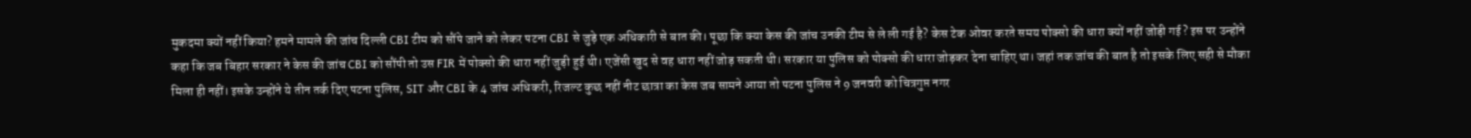मुकदमा क्यों नहीं किया? हमने मामले की जांच दिल्ली CBI टीम को सौंपे जाने को लेकर पटना CBI से जुड़े एक अधिकारी से बात की। पूछा कि क्या केस की जांच उनकी टीम से ले ली गई है? केस टेक ओवर करते समय पोक्सो की धारा क्यों नहीं जोड़ी गई? इस पर उन्होंने कहा कि जब बिहार सरकार ने केस की जांच CBI को सौंपी तो उस FIR में पोक्सो की धारा नहीं जुड़ी हुई थी। एजेंसी खुद से वह धारा नहीं जोड़ सकती थी। सरकार या पुलिस को पोक्सो की धारा जोड़कर देना चाहिए था। जहां तक जांच की बात है तो इसके लिए सही से मौका मिला ही नहीं। इसके उन्होंने ये तीन तर्क दिए पटना पुलिस, SIT और CBI के 4 जांच अधिकरी, रिजल्ट कुछ नहीं नीट छात्रा का केस जब सामने आया तो पटना पुलिस ने 9 जनवरी को चित्रगुप्त नगर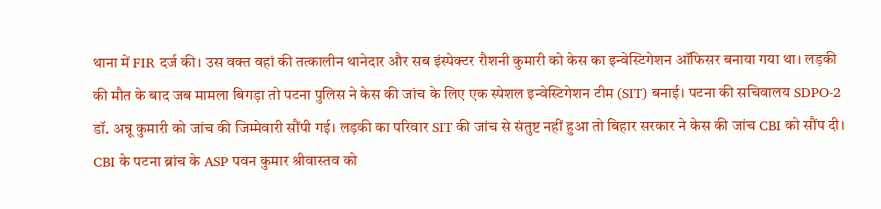थाना में FIR दर्ज की। उस वक्त वहां की तत्कालीन थानेदार और सब इंस्पेक्टर रौशनी कुमारी को केस का इन्वेस्टिगेशन ऑफिसर बनाया गया था। लड़की की मौत के बाद जब मामला बिगड़ा तो पटना पुलिस ने केस की जांच के लिए एक स्पेशल इन्वेस्टिगेशन टीम (SIT) बनाई। पटना की सचिवालय SDPO-2 डॉ. अन्नू कुमारी को जांच की जिम्मेवारी सौंपी गई। लड़की का परिवार SIT की जांच से संतुष्ट नहीं हुआ तो बिहार सरकार ने केस की जांच CBI को सौंप दी। CBI के पटना ब्रांच के ASP पवन कुमार श्रीवास्तव को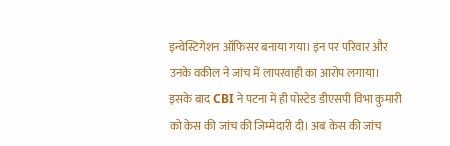इन्वेस्टिगेशन ऑफिसर बनाया गया। इन पर परिवार और उनके वकील ने जांच में लापरवाही का आरोप लगाया। इसके बाद CBI ने पटना में ही पोस्टेड डीएसपी विभा कुमारी को केस की जांच की जिम्मेदारी दी। अब केस की जांच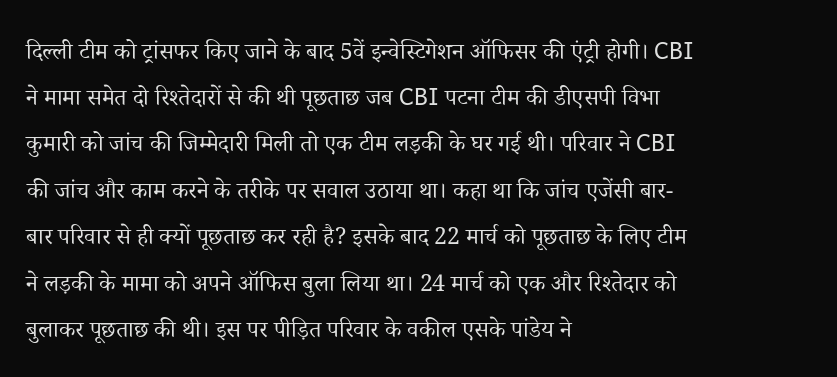दिल्ली टीम को ट्रांसफर किए जाने के बाद 5वें इन्वेस्टिगेशन ऑफिसर की एंट्री होगी। CBI ने मामा समेत दो रिश्तेदारों से की थी पूछताछ जब CBI पटना टीम की डीएसपी विभा कुमारी को जांच की जिम्मेदारी मिली तो एक टीम लड़की के घर गई थी। परिवार ने CBI की जांच और काम करने के तरीके पर सवाल उठाया था। कहा था कि जांच एजेंसी बार-बार परिवार से ही क्यों पूछताछ कर रही है? इसके बाद 22 मार्च को पूछताछ के लिए टीम ने लड़की के मामा को अपने ऑफिस बुला लिया था। 24 मार्च को एक और रिश्तेदार को बुलाकर पूछताछ की थी। इस पर पीड़ित परिवार के वकील एसके पांडेय ने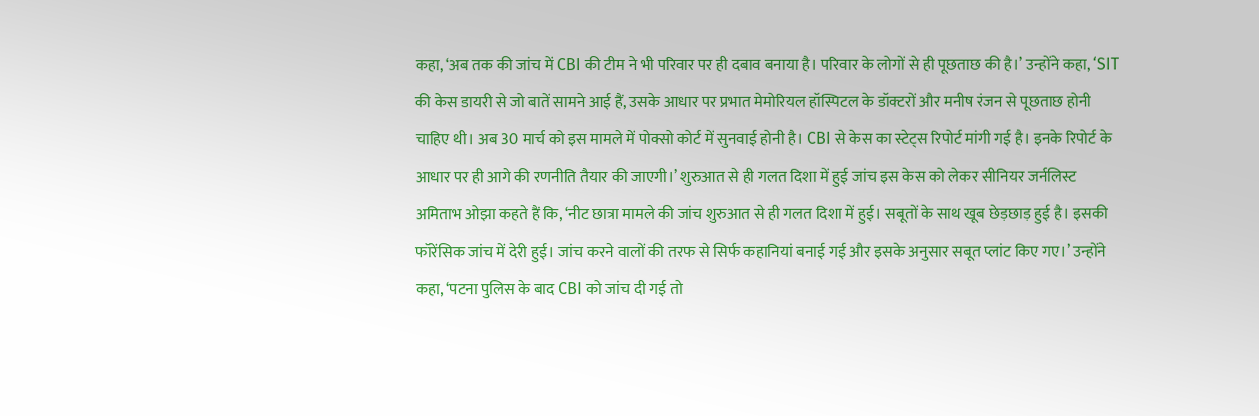कहा, ‘अब तक की जांच में CBI की टीम ने भी परिवार पर ही दबाव बनाया है। परिवार के लोगों से ही पूछताछ की है।’ उन्होंने कहा, ‘SIT की केस डायरी से जो बातें सामने आई हैं, उसके आधार पर प्रभात मेमोरियल हॉस्पिटल के डॉक्टरों और मनीष रंजन से पूछताछ होनी चाहिए थी। अब 30 मार्च को इस मामले में पोक्सो कोर्ट में सुनवाई होनी है। CBI से केस का स्टेट्स रिपोर्ट मांगी गई है। इनके रिपोर्ट के आधार पर ही आगे की रणनीति तैयार की जाएगी।’ शुरुआत से ही गलत दिशा में हुई जांच इस केस को लेकर सीनियर जर्नलिस्ट अमिताभ ओझा कहते हैं कि, ‘नीट छात्रा मामले की जांच शुरुआत से ही गलत दिशा में हुई। सबूतों के साथ खूब छेड़छाड़ हुई है। इसकी फॉरेंसिक जांच में देरी हुई। जांच करने वालों की तरफ से सिर्फ कहानियां बनाई गई और इसके अनुसार सबूत प्लांट किए गए।’ उन्होंने कहा, ‘पटना पुलिस के बाद CBI को जांच दी गई तो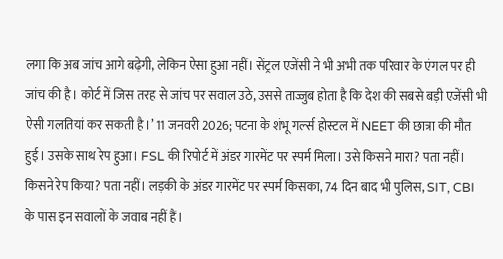लगा कि अब जांच आगे बढ़ेगी, लेकिन ऐसा हुआ नहीं। सेंट्रल एजेंसी ने भी अभी तक परिवार के एंगल पर ही जांच की है। कोर्ट में जिस तरह से जांच पर सवाल उठे, उससे ताज्जुब होता है कि देश की सबसे बड़ी एजेंसी भी ऐसी गलतियां कर सकती है।’ 11 जनवरी 2026; पटना के शंभू गर्ल्स होस्टल में NEET की छात्रा की मौत हुई। उसके साथ रेप हुआ। FSL की रिपोर्ट में अंडर गारमेंट पर स्पर्म मिला। उसे किसने मारा? पता नहीं। किसने रेप किया? पता नहीं। लड़की के अंडर गारमेंट पर स्पर्म किसका, 74 दिन बाद भी पुलिस, SIT, CBI के पास इन सवालों के जवाब नहीं हैं।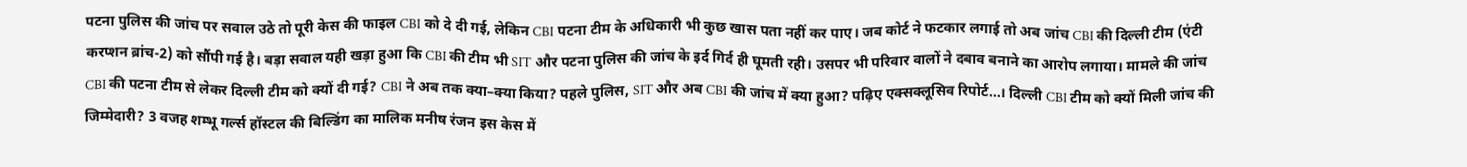पटना पुलिस की जांच पर सवाल उठे तो पूरी केस की फाइल CBI को दे दी गई, लेकिन CBI पटना टीम के अधिकारी भी कुछ खास पता नहीं कर पाए। जब कोर्ट ने फटकार लगाई तो अब जांच CBI की दिल्ली टीम (एंटी करप्शन ब्रांच-2) को सौंपी गई है। बड़ा सवाल यही खड़ा हुआ कि CBI की टीम भी SIT और पटना पुलिस की जांच के इर्द गिर्द ही घूमती रही। उसपर भी परिवार वालों ने दबाव बनाने का आरोप लगाया। मामले की जांच CBI की पटना टीम से लेकर दिल्ली टीम को क्यों दी गई? CBI ने अब तक क्या–क्या किया? पहले पुलिस, SIT और अब CBI की जांच में क्या हुआ? पढ़िए एक्सक्लूसिव रिपोर्ट…। दिल्ली CBI टीम को क्यों मिली जांच की जिम्मेदारी? 3 वजह शम्भू गर्ल्स हॉस्टल की बिल्डिंग का मालिक मनीष रंजन इस केस में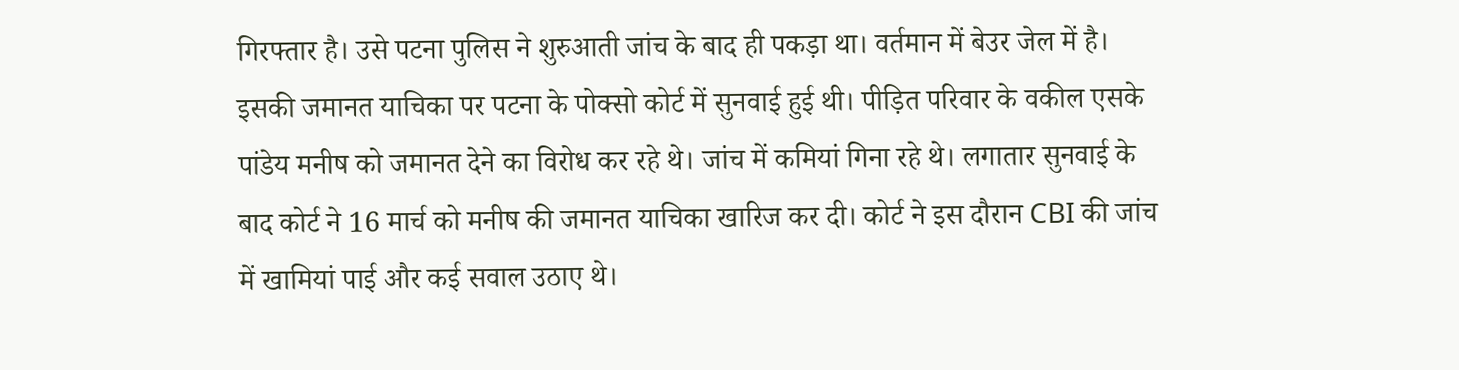गिरफ्तार है। उसे पटना पुलिस ने शुरुआती जांच के बाद ही पकड़ा था। वर्तमान में बेउर जेल में है। इसकी जमानत याचिका पर पटना के पोक्सो कोर्ट में सुनवाई हुई थी। पीड़ित परिवार के वकील एसके पांडेय मनीष को जमानत देने का विरोध कर रहे थे। जांच में कमियां गिना रहे थे। लगातार सुनवाई के बाद कोर्ट ने 16 मार्च को मनीष की जमानत याचिका खारिज कर दी। कोर्ट ने इस दौरान CBI की जांच में खामियां पाई और कई सवाल उठाए थे।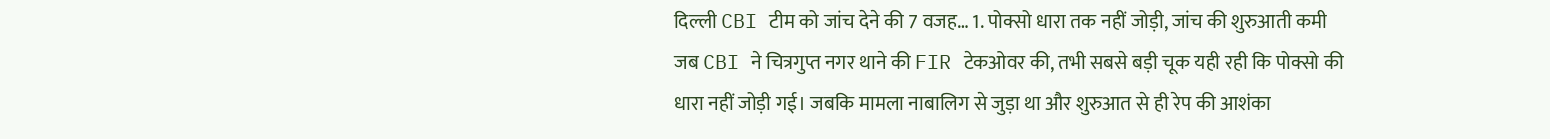दिल्ली CBI टीम को जांच देने की 7 वजह… 1. पोक्सो धारा तक नहीं जोड़ी, जांच की शुरुआती कमी जब CBI ने चित्रगुप्त नगर थाने की FIR टेकओवर की, तभी सबसे बड़ी चूक यही रही कि पोक्सो की धारा नहीं जोड़ी गई। जबकि मामला नाबालिग से जुड़ा था और शुरुआत से ही रेप की आशंका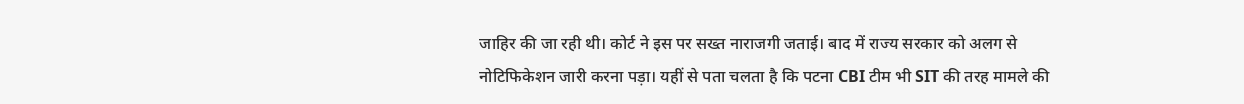जाहिर की जा रही थी। कोर्ट ने इस पर सख्त नाराजगी जताई। बाद में राज्य सरकार को अलग से नोटिफिकेशन जारी करना पड़ा। यहीं से पता चलता है कि पटना CBI टीम भी SIT की तरह मामले की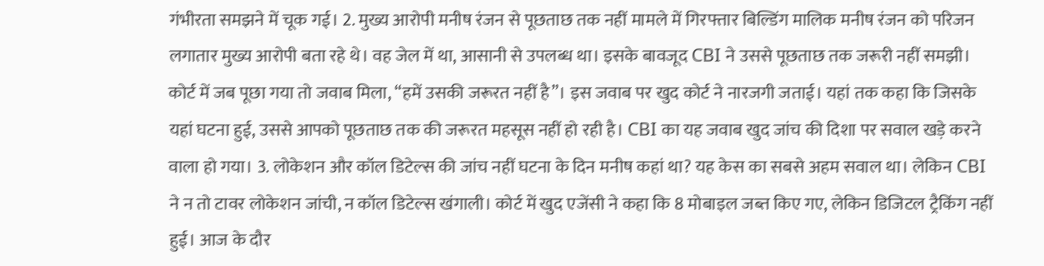गंभीरता समझने में चूक गई। 2. मुख्य आरोपी मनीष रंजन से पूछताछ तक नहीं मामले में गिरफ्तार बिल्डिंग मालिक मनीष रंजन को परिजन लगातार मुख्य आरोपी बता रहे थे। वह जेल में था, आसानी से उपलब्ध था। इसके बावजूद CBI ने उससे पूछताछ तक जरूरी नहीं समझी। कोर्ट में जब पूछा गया तो जवाब मिला, “हमें उसकी जरूरत नहीं है”। इस जवाब पर खुद कोर्ट ने नारजगी जताई। यहां तक कहा कि जिसके यहां घटना हुई, उससे आपको पूछताछ तक की जरूरत महसूस नहीं हो रही है। CBI का यह जवाब खुद जांच की दिशा पर सवाल खड़े करने वाला हो गया। 3. लोकेशन और कॉल डिटेल्स की जांच नहीं घटना के दिन मनीष कहां था? यह केस का सबसे अहम सवाल था। लेकिन CBI ने न तो टावर लोकेशन जांची, न कॉल डिटेल्स खंगाली। कोर्ट में खुद एजेंसी ने कहा कि 8 मोबाइल जब्त किए गए, लेकिन डिजिटल ट्रैकिंग नहीं हुई। आज के दौर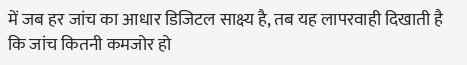में जब हर जांच का आधार डिजिटल साक्ष्य है, तब यह लापरवाही दिखाती है कि जांच कितनी कमजोर हो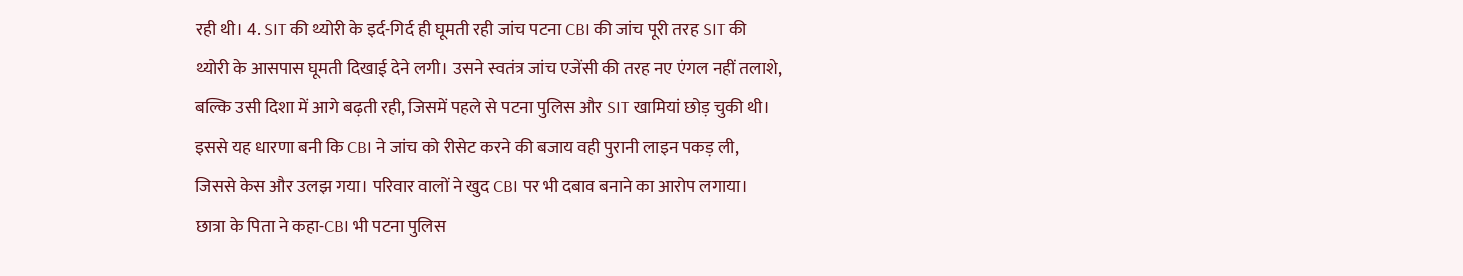रही थी। 4. SIT की थ्योरी के इर्द-गिर्द ही घूमती रही जांच पटना CBI की जांच पूरी तरह SIT की थ्योरी के आसपास घूमती दिखाई देने लगी। उसने स्वतंत्र जांच एजेंसी की तरह नए एंगल नहीं तलाशे, बल्कि उसी दिशा में आगे बढ़ती रही, जिसमें पहले से पटना पुलिस और SIT खामियां छोड़ चुकी थी। इससे यह धारणा बनी कि CBI ने जांच को रीसेट करने की बजाय वही पुरानी लाइन पकड़ ली, जिससे केस और उलझ गया। परिवार वालों ने खुद CBI पर भी दबाव बनाने का आरोप लगाया। छात्रा के पिता ने कहा-CBI भी पटना पुलिस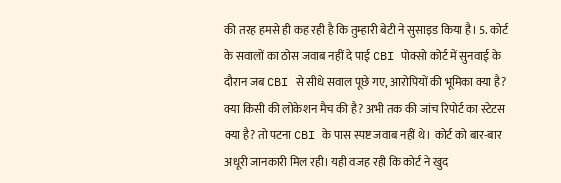की तरह हमसे ही कह रही है कि तुम्हारी बेटी ने सुसाइड किया है। 5. कोर्ट के सवालों का ठोस जवाब नहीं दे पाई CBI पोक्सो कोर्ट में सुनवाई के दौरान जब CBI से सीधे सवाल पूछे गए, आरोपियों की भूमिका क्या है? क्या किसी की लोकेशन मैच की है? अभी तक की जांच रिपोर्ट का स्टेटस क्या है? तो पटना CBI के पास स्पष्ट जवाब नहीं थे। कोर्ट को बार-बार अधूरी जानकारी मिल रही। यही वजह रही कि कोर्ट ने खुद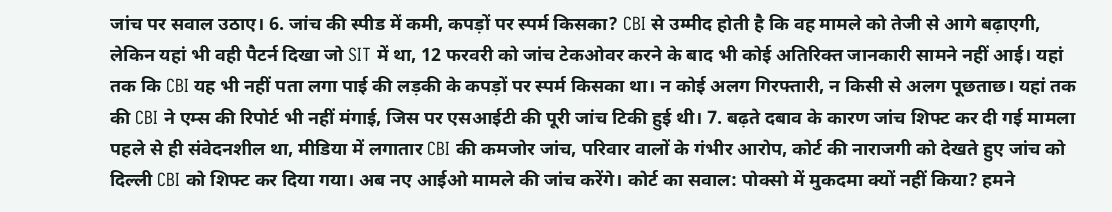जांच पर सवाल उठाए। 6. जांच की स्पीड में कमी, कपड़ों पर स्पर्म किसका? CBI से उम्मीद होती है कि वह मामले को तेजी से आगे बढ़ाएगी, लेकिन यहां भी वही पैटर्न दिखा जो SIT में था, 12 फरवरी को जांच टेकओवर करने के बाद भी कोई अतिरिक्त जानकारी सामने नहीं आई। यहां तक कि CBI यह भी नहीं पता लगा पाई की लड़की के कपड़ों पर स्पर्म किसका था। न कोई अलग गिरफ्तारी, न किसी से अलग पूछताछ। यहां तक की CBI ने एम्स की रिपोर्ट भी नहीं मंगाई, जिस पर एसआईटी की पूरी जांच टिकी हुई थी। 7. बढ़ते दबाव के कारण जांच शिफ्ट कर दी गई मामला पहले से ही संवेदनशील था, मीडिया में लगातार CBI की कमजोर जांच, परिवार वालों के गंभीर आरोप, कोर्ट की नाराजगी को देखते हुए जांच को दिल्ली CBI को शिफ्ट कर दिया गया। अब नए आईओ मामले की जांच करेंगे। कोर्ट का सवाल: पोक्सो में मुकदमा क्यों नहीं किया? हमने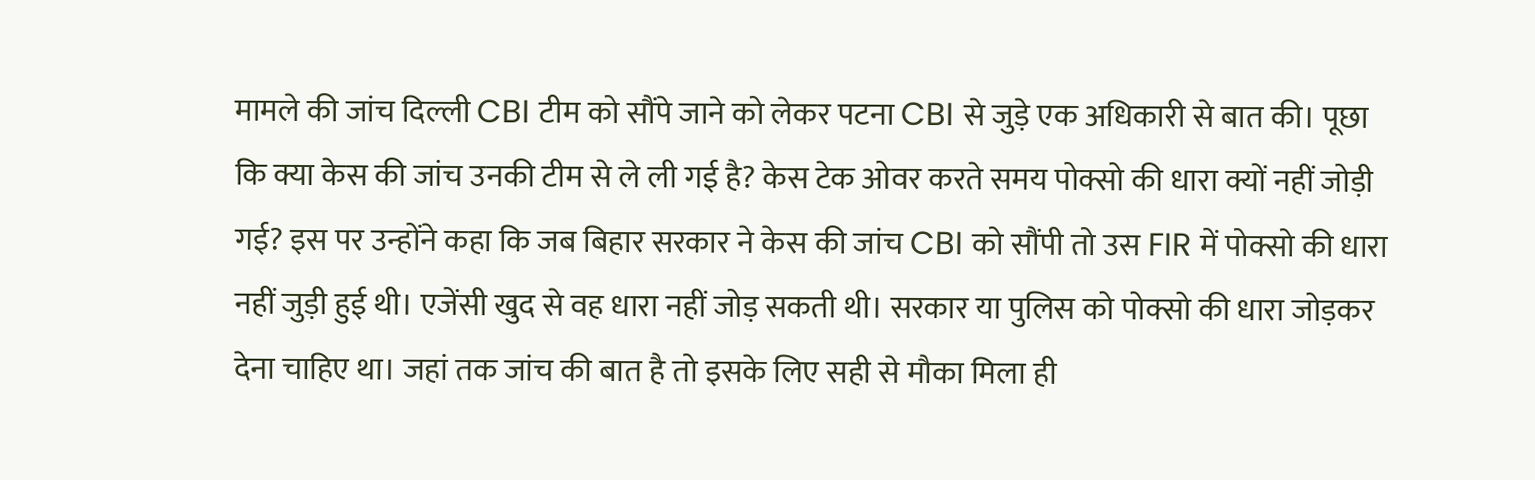मामले की जांच दिल्ली CBI टीम को सौंपे जाने को लेकर पटना CBI से जुड़े एक अधिकारी से बात की। पूछा कि क्या केस की जांच उनकी टीम से ले ली गई है? केस टेक ओवर करते समय पोक्सो की धारा क्यों नहीं जोड़ी गई? इस पर उन्होंने कहा कि जब बिहार सरकार ने केस की जांच CBI को सौंपी तो उस FIR में पोक्सो की धारा नहीं जुड़ी हुई थी। एजेंसी खुद से वह धारा नहीं जोड़ सकती थी। सरकार या पुलिस को पोक्सो की धारा जोड़कर देना चाहिए था। जहां तक जांच की बात है तो इसके लिए सही से मौका मिला ही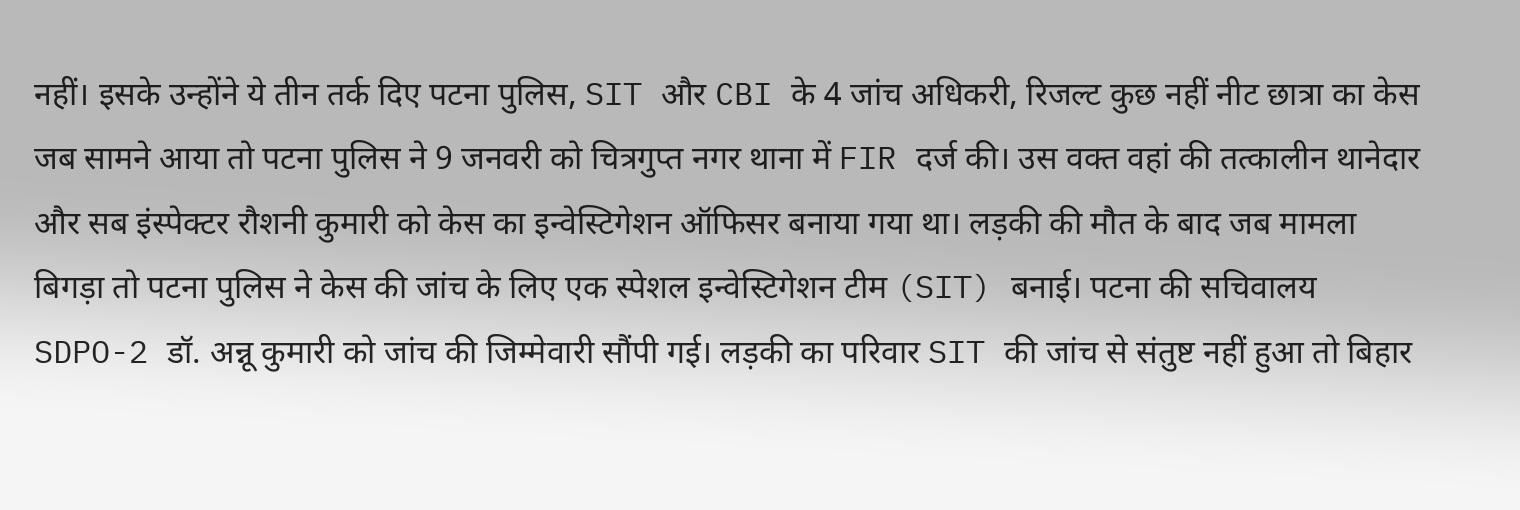नहीं। इसके उन्होंने ये तीन तर्क दिए पटना पुलिस, SIT और CBI के 4 जांच अधिकरी, रिजल्ट कुछ नहीं नीट छात्रा का केस जब सामने आया तो पटना पुलिस ने 9 जनवरी को चित्रगुप्त नगर थाना में FIR दर्ज की। उस वक्त वहां की तत्कालीन थानेदार और सब इंस्पेक्टर रौशनी कुमारी को केस का इन्वेस्टिगेशन ऑफिसर बनाया गया था। लड़की की मौत के बाद जब मामला बिगड़ा तो पटना पुलिस ने केस की जांच के लिए एक स्पेशल इन्वेस्टिगेशन टीम (SIT) बनाई। पटना की सचिवालय SDPO-2 डॉ. अन्नू कुमारी को जांच की जिम्मेवारी सौंपी गई। लड़की का परिवार SIT की जांच से संतुष्ट नहीं हुआ तो बिहार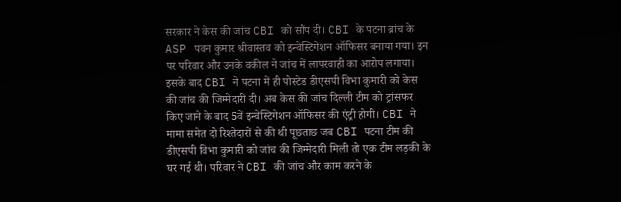सरकार ने केस की जांच CBI को सौंप दी। CBI के पटना ब्रांच के ASP पवन कुमार श्रीवास्तव को इन्वेस्टिगेशन ऑफिसर बनाया गया। इन पर परिवार और उनके वकील ने जांच में लापरवाही का आरोप लगाया। इसके बाद CBI ने पटना में ही पोस्टेड डीएसपी विभा कुमारी को केस की जांच की जिम्मेदारी दी। अब केस की जांच दिल्ली टीम को ट्रांसफर किए जाने के बाद 5वें इन्वेस्टिगेशन ऑफिसर की एंट्री होगी। CBI ने मामा समेत दो रिश्तेदारों से की थी पूछताछ जब CBI पटना टीम की डीएसपी विभा कुमारी को जांच की जिम्मेदारी मिली तो एक टीम लड़की के घर गई थी। परिवार ने CBI की जांच और काम करने के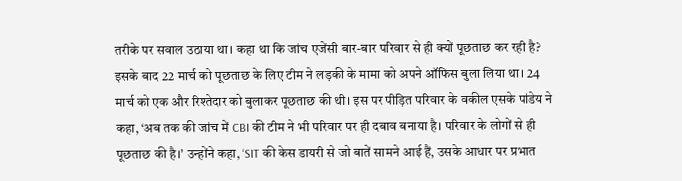तरीके पर सवाल उठाया था। कहा था कि जांच एजेंसी बार-बार परिवार से ही क्यों पूछताछ कर रही है? इसके बाद 22 मार्च को पूछताछ के लिए टीम ने लड़की के मामा को अपने ऑफिस बुला लिया था। 24 मार्च को एक और रिश्तेदार को बुलाकर पूछताछ की थी। इस पर पीड़ित परिवार के वकील एसके पांडेय ने कहा, ‘अब तक की जांच में CBI की टीम ने भी परिवार पर ही दबाव बनाया है। परिवार के लोगों से ही पूछताछ की है।’ उन्होंने कहा, ‘SIT की केस डायरी से जो बातें सामने आई हैं, उसके आधार पर प्रभात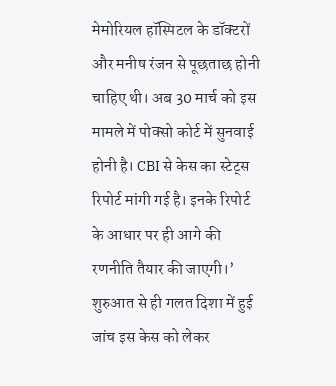मेमोरियल हॉस्पिटल के डॉक्टरों और मनीष रंजन से पूछताछ होनी चाहिए थी। अब 30 मार्च को इस मामले में पोक्सो कोर्ट में सुनवाई होनी है। CBI से केस का स्टेट्स रिपोर्ट मांगी गई है। इनके रिपोर्ट के आधार पर ही आगे की रणनीति तैयार की जाएगी।’ शुरुआत से ही गलत दिशा में हुई जांच इस केस को लेकर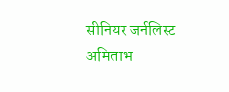सीनियर जर्नलिस्ट अमिताभ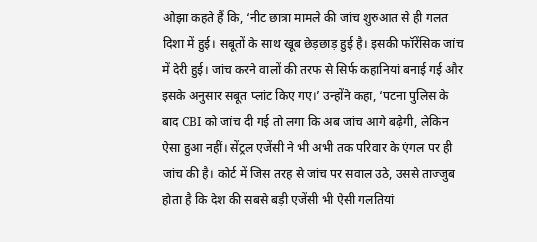ओझा कहते हैं कि, ‘नीट छात्रा मामले की जांच शुरुआत से ही गलत दिशा में हुई। सबूतों के साथ खूब छेड़छाड़ हुई है। इसकी फॉरेंसिक जांच में देरी हुई। जांच करने वालों की तरफ से सिर्फ कहानियां बनाई गई और इसके अनुसार सबूत प्लांट किए गए।’ उन्होंने कहा, ‘पटना पुलिस के बाद CBI को जांच दी गई तो लगा कि अब जांच आगे बढ़ेगी, लेकिन ऐसा हुआ नहीं। सेंट्रल एजेंसी ने भी अभी तक परिवार के एंगल पर ही जांच की है। कोर्ट में जिस तरह से जांच पर सवाल उठे, उससे ताज्जुब होता है कि देश की सबसे बड़ी एजेंसी भी ऐसी गलतियां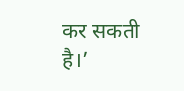कर सकती है।’